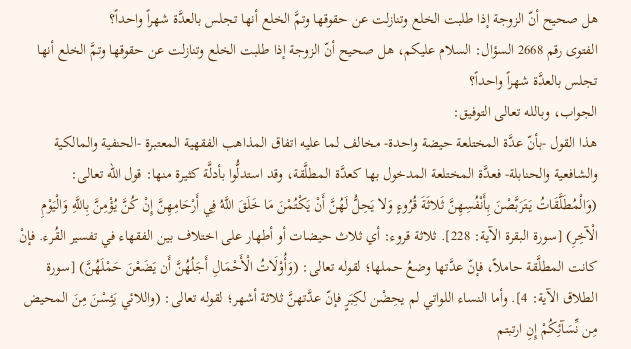هل صحيح أنّ الزوجة إذا طلبت الخلع وتنازلت عن حقوقها وتمَّ الخلع أنها تجلس بالعدَّة شهراً واحداً؟
الفتوى رقم 2668 السؤال: السلام عليكم، هل صحيح أنّ الزوجة إذا طلبت الخلع وتنازلت عن حقوقها وتمَّ الخلع أنها تجلس بالعدَّة شهراً واحداً؟
الجواب، وبالله تعالى التوفيق:
هذا القول -بأنّ عدَّة المختلعة حيضة واحدة- مخالف لما عليه اتفاق المذاهب الفقهية المعتبرة -الحنفية والمالكية والشافعية والحنابلة- فعدَّة المختلعة المدخول بها كعدَّة المطلَّقة، وقد استدلُّوا بأدلَّة كثيرة منها: قول الله تعالى: (وَالْمُطَلَّقَاتُ يَتَرَبَّصْنَ بِأَنْفُسِهِنَّ ثَلاثَةَ قُرُوءٍ وَلا يَحِلُّ لَهُنَّ أَنْ يَكْتُمْنَ مَا خَلَقَ اللَّهُ فِي أَرْحَامِهِنَّ إِنْ كُنَّ يُؤْمِنَّ بِاللَّهِ وَالْيَوْمِ الْآخِرِ) [سورة البقرة الآية: 228]. ثلاثة قروء: أي ثلاث حيضات أو أطهار على اختلاف بين الفقهاء في تفسير القُرء. فإنْ كانت المطلَّقة حاملاً، فإنّ عدَّتها وضعُ حملها؛ لقوله تعالى: (وَأُوْلَاتُ الْأَحْمَالِ أَجَلُهُنَّ أَن يَضَعْنَ حَمْلَهُنَّ) [سورة الطلاق الآية: 4]. وأما النساء اللواتي لم يحِضْن لكِبَرٍ فإنّ عدَّتهنَّ ثلاثة أشهر؛ لقوله تعالى: (واللائي يَئِسْنَ مِنَ المحيض مِن نِّسَآئِكُمْ إِنِ ارتبتم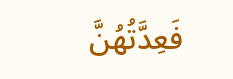فَعِدَّتُهُنَّ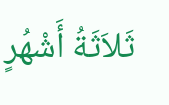ثَلاَثَةُ أَشْهُرٍ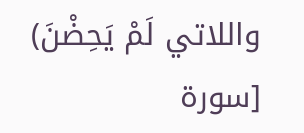واللاتي لَمْ يَحِضْنَ) [سورة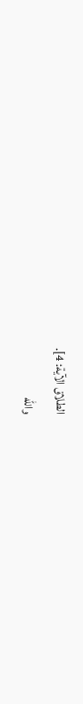الطلاق الآية: 4].
والله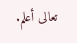تعالى أعلم.